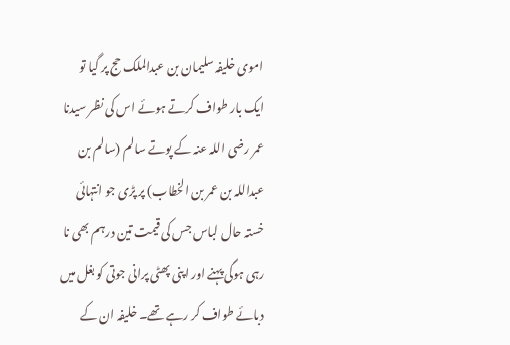اموی خلیفہ سلیمان بن عبدالملک حج پر گیا تو ایک بار طواف کرتے ہوئے اس کی نظر سیدنا عمر رضی اللہ عنہ کے پوتے سالم (سالم بن عبداللہ بن عمر بن الخطاب) پر پڑی جو انتہائی خستہ حال لباس جس کی قیمت تین درہم بھی نا رہی ہوگی پہنے اور اپنی پھٹی پرانی جوتی کو بغل میں دبائے طواف کر رہے تھے۔ خلیفہ ان کے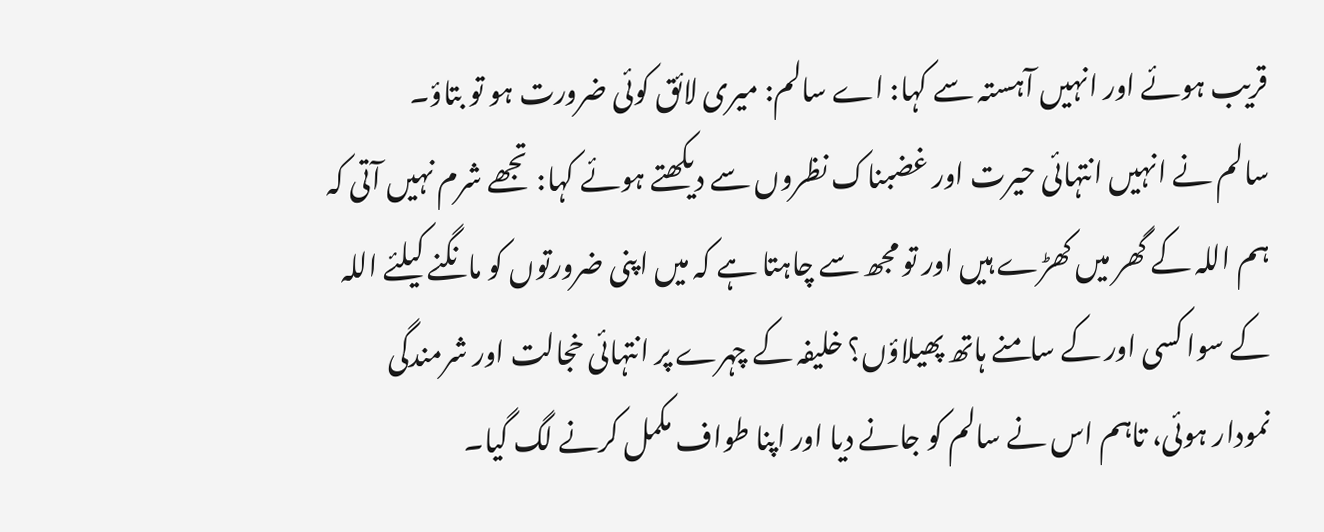قریب ہوئے اور انہیں آہستہ سے کہا: اے سالم: میری لائق کوئی ضرورت ہو تو بتاؤ۔
سالم نے انہیں انتہائی حیرت اور غضبناک نظروں سے دیکھتے ہوئے کہا: تجھے شرم نہیں آتی کہ ہم اللہ کے گھر میں کھڑے ہیں اور تو مجھ سے چاہتا ہے کہ میں اپنی ضرورتوں کو مانگنے کیلئے اللہ کے سوا کسی اور کے سامنے ہاتھ پھیلاؤں؟ خلیفہ کے چہرے پر انتہائی خجالت اور شرمندگی نمودار ہوئی، تاہم اس نے سالم کو جانے دیا اور اپنا طواف مکمل کرنے لگ گیا۔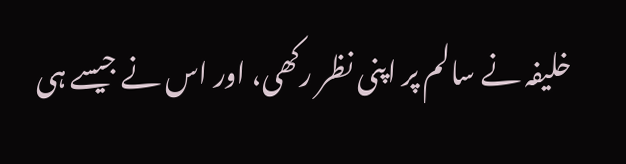خلیفہ نے سالم پر اپنی نظر رکھی، اور اس نے جیسے ہی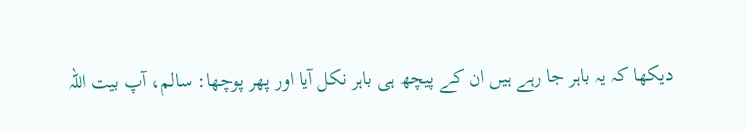دیکھا کہ یہ باہر جا رہے ہیں ان کے پیچھ ہی باہر نکل آیا اور پھر پوچھا: سالم، آپ بیت اللہ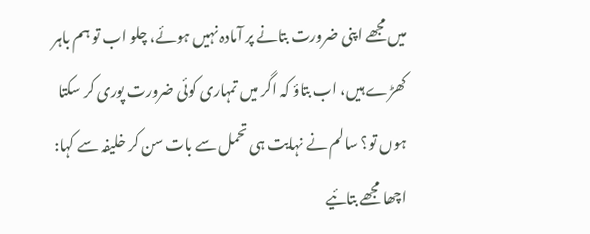میں مجھے اپنی ضرورت بتانے پر آمادہ نہیں ہوئے، چلو اب تو ہم باہر کھڑے ہیں، اب بتاؤ کہ اگر میں تمہاری کوئی ضرورت پوری کر سکتا ہوں تو؟ سالم نے نہایت ہی تحمل سے بات سن کر خلیفہ سے کہا: اچھا مجھے بتائیے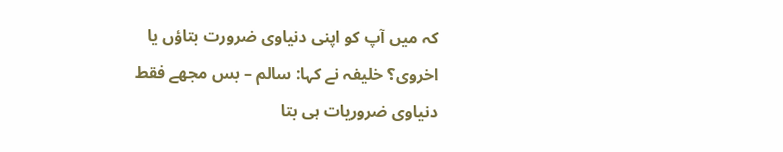کہ میں آپ کو اپنی دنیاوی ضرورت بتاؤں یا اخروی؟ خلیفہ نے کہا: سالم – بس مجھے فقط دنیاوی ضروریات ہی بتا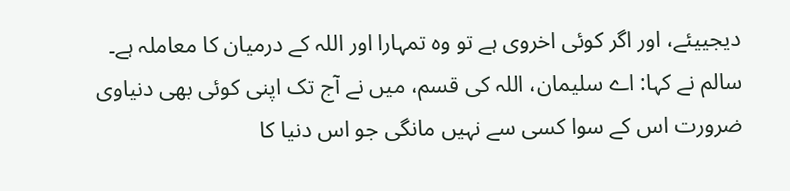دیجییئے، اور اگر کوئی اخروی ہے تو وہ تمہارا اور اللہ کے درمیان کا معاملہ ہے۔ سالم نے کہا: اے سلیمان، اللہ کی قسم، میں نے آج تک اپنی کوئی بھی دنیاوی ضرورت اس کے سوا کسی سے نہیں مانگی جو اس دنیا کا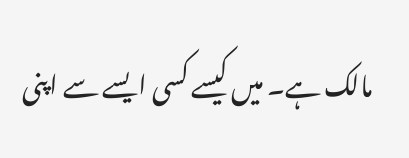مالک ہے۔ میں کیسے کسی ایسے سے اپنی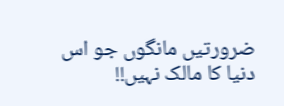ضرورتیں مانگوں جو اس دنیا کا مالک نہیں!!